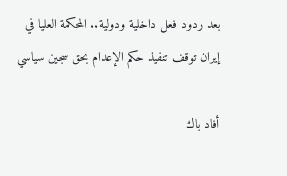بعد ردود فعل داخلية ودولية.. المحكمة العليا في إيران توقف تنفيذ حكم الإعدام بحق سجين سياسي

أفاد باك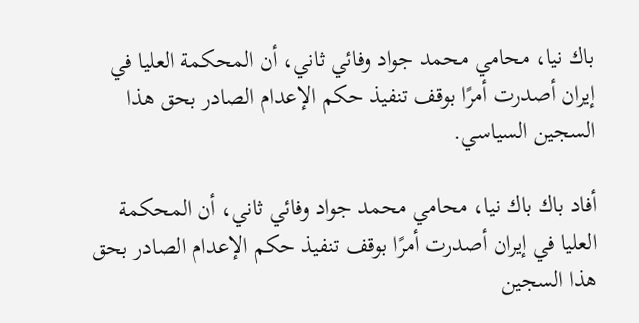باك نيا، محامي محمد جواد وفائي ثاني، أن المحكمة العليا في إيران أصدرت أمرًا بوقف تنفيذ حكم الإعدام الصادر بحق هذا السجين السياسي.

أفاد باك باك نيا، محامي محمد جواد وفائي ثاني، أن المحكمة العليا في إيران أصدرت أمرًا بوقف تنفيذ حكم الإعدام الصادر بحق هذا السجين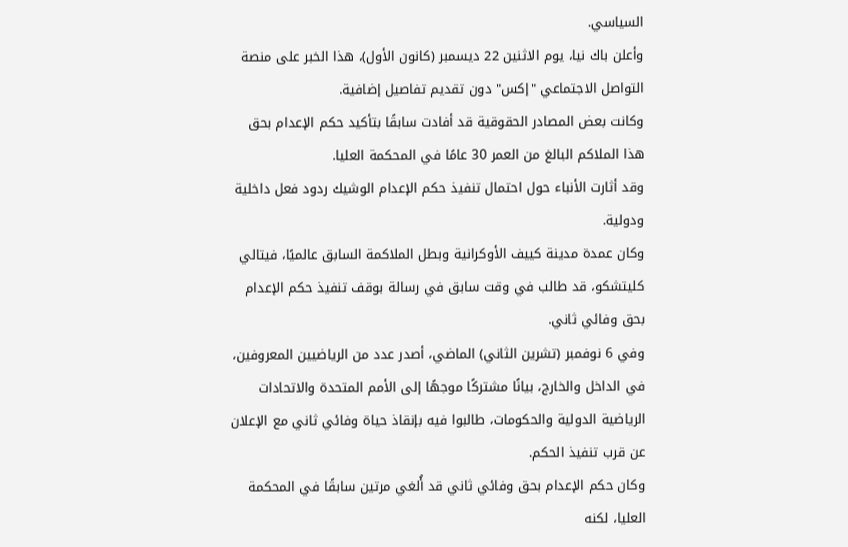السياسي.
وأعلن باك نيا، يوم الاثنين 22 ديسمبر (كانون الأول)، هذا الخبر على منصة التواصل الاجتماعي "إكس" دون تقديم تفاصيل إضافية.
وكانت بعض المصادر الحقوقية قد أفادت سابقًا بتأكيد حكم الإعدام بحق هذا الملاكم البالغ من العمر 30 عامًا في المحكمة العليا.
وقد أثارت الأنباء حول احتمال تنفيذ حكم الإعدام الوشيك ردود فعل داخلية ودولية.
وكان عمدة مدينة كييف الأوكرانية وبطل الملاكمة السابق عالميًا، فيتالي كليتشكو، قد طالب في وقت سابق في رسالة بوقف تنفيذ حكم الإعدام بحق وفائي ثاني.
وفي 6 نوفمبر (تشرين الثاني) الماضي، أصدر عدد من الرياضيين المعروفين، في الداخل والخارج، بيانًا مشتركًا موجهًا إلى الأمم المتحدة والاتحادات الرياضية الدولية والحكومات، طالبوا فيه بإنقاذ حياة وفائي ثاني مع الإعلان عن قرب تنفيذ الحكم.
وكان حكم الإعدام بحق وفائي ثاني قد أُلغي مرتين سابقًا في المحكمة العليا، لكنه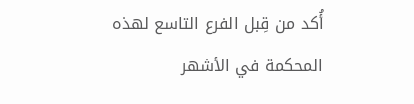أُكد من قِبل الفرع التاسع لهذه المحكمة في الأشهر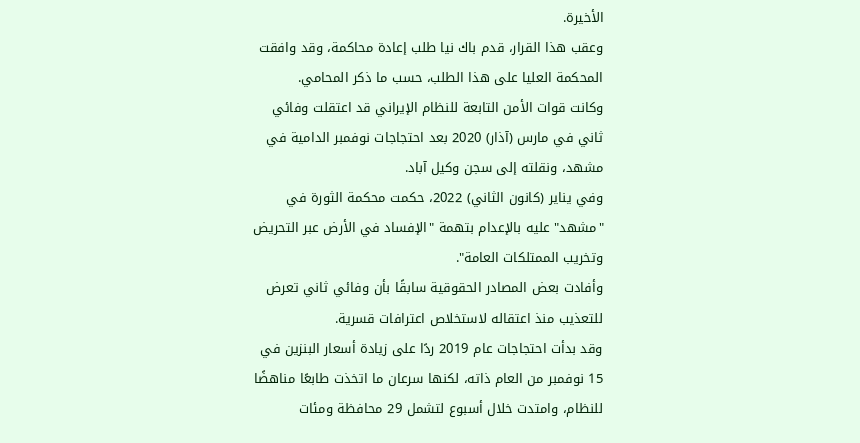الأخيرة.
وعقب هذا القرار، قدم باك نيا طلب إعادة محاكمة، وقد وافقت المحكمة العليا على هذا الطلب، حسب ما ذكر المحامي.
وكانت قوات الأمن التابعة للنظام الإيراني قد اعتقلت وفائي ثاني في مارس (آذار) 2020 بعد احتجاجات نوفمبر الدامية في مشهد، ونقلته إلى سجن وکیل آباد.
وفي يناير (كانون الثاني) 2022، حكمت محكمة الثورة في "مشهد" عليه بالإعدام بتهمة "الإفساد في الأرض عبر التحريض وتخريب الممتلكات العامة".
وأفادت بعض المصادر الحقوقية سابقًا بأن وفائي ثاني تعرض للتعذيب منذ اعتقاله لاستخلاص اعترافات قسرية.
وقد بدأت احتجاجات عام 2019 ردًا على زيادة أسعار البنزين في 15 نوفمبر من العام ذاته، لكنها سرعان ما اتخذت طابعًا مناهضًا للنظام، وامتدت خلال أسبوع لتشمل 29 محافظة ومئات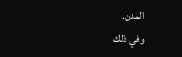المدن.
وفي ذلك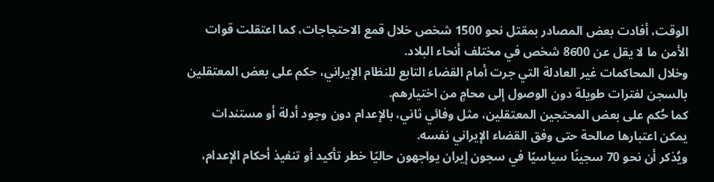الوقت، أفادت بعض المصادر بمقتل نحو 1500 شخص خلال قمع الاحتجاجات، كما اعتقلت قوات الأمن ما لا يقل عن 8600 شخص في مختلف أنحاء البلاد.
وخلال المحاكمات غير العادلة التي جرت أمام القضاء التابع للنظام الإيراني، حكم على بعض المعتقلين بالسجن لفترات طويلة دون الوصول إلى محامٍ من اختيارهم.
كما حُكم على بعض المحتجين المعتقلين، مثل وفائي ثاني، بالإعدام دون وجود أدلة أو مستندات يمكن اعتبارها صالحة حتى وفق القضاء الإيراني نفسه.
ويُذكر أن نحو 70 سجينًا سياسيًا في سجون إيران يواجهون حاليًا خطر تأكيد أو تنفيذ أحكام الإعدام،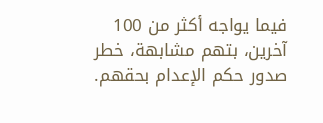فيما يواجه أكثر من 100 آخرين، بتهم مشابهة، خطر صدور حكم الإعدام بحقهم.